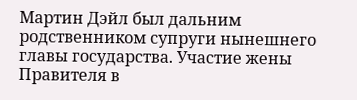Мартин Дэйл был дальним родственником супруги нынешнего главы государства. Участие жены Правителя в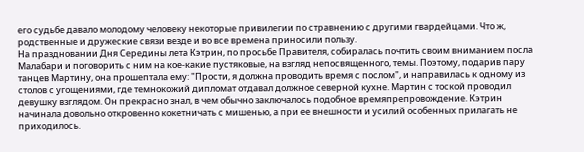его судьбе давало молодому человеку некоторые привилегии по стравнению с другими гвардейцами. Что ж, родственные и дружеские связи везде и во все времена приносили пользу.
На праздновании Дня Середины лета Кэтрин, по просьбе Правителя, собиралась почтить своим вниманием посла Малабари и поговорить с ним на кое-какие пустяковые, на взгляд непосвященного, темы. Поэтому, подарив пару танцев Мартину, она прошептала ему: "Прости, я должна проводить время с послом", и направилась к одному из столов с угощениями, где темнокожий дипломат отдавал должное северной кухне. Мартин с тоской проводил девушку взглядом. Он прекрасно знал, в чем обычно заключалось подобное времяпрепровождение. Кэтрин начинала довольно откровенно кокетничать с мишенью, а при ее внешности и усилий особенных прилагать не приходилось.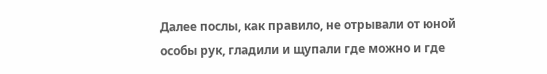Далее послы, как правило, не отрывали от юной особы рук, гладили и щупали где можно и где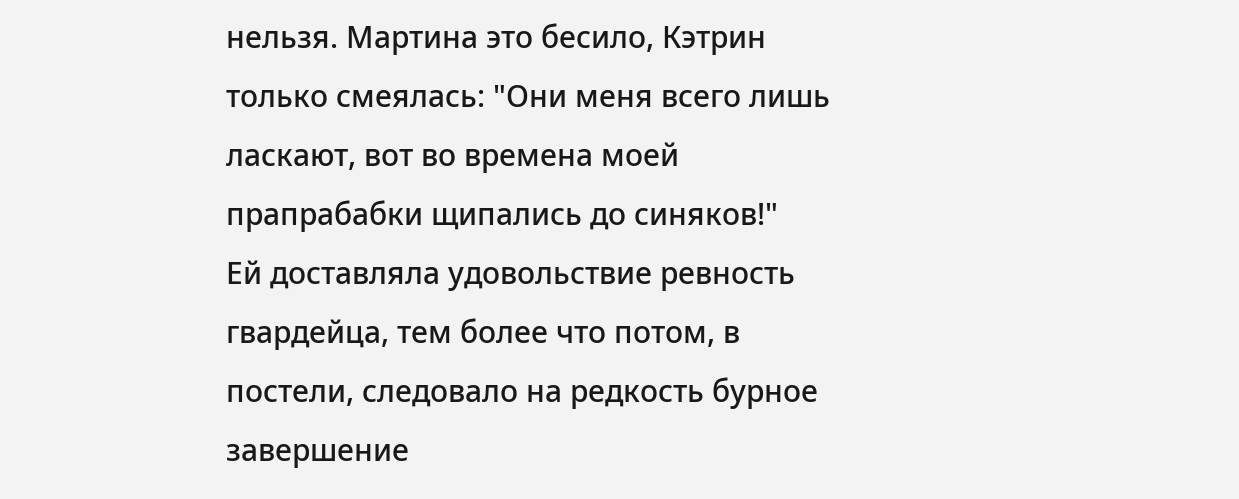нельзя. Мартина это бесило, Кэтрин только смеялась: "Они меня всего лишь ласкают, вот во времена моей прапрабабки щипались до синяков!"
Ей доставляла удовольствие ревность гвардейца, тем более что потом, в постели, следовало на редкость бурное завершение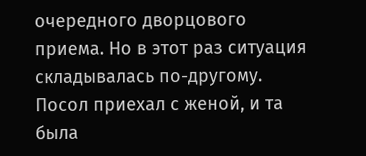очередного дворцового приема. Но в этот раз ситуация складывалась по-другому. Посол приехал с женой, и та была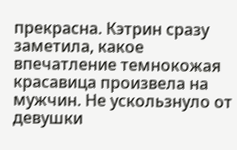прекрасна. Кэтрин сразу заметила, какое впечатление темнокожая красавица произвела на мужчин. Не ускользнуло от девушки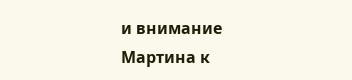и внимание Мартина к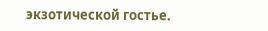экзотической гостье.